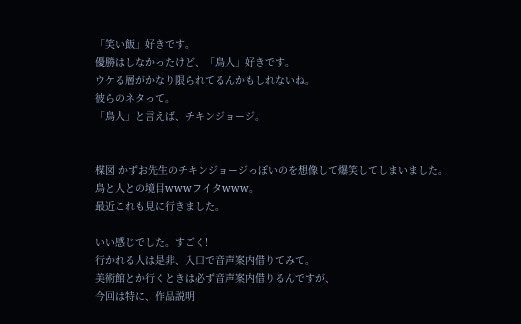「笑い飯」好きです。
優勝はしなかったけど、「鳥人」好きです。
ウケる層がかなり限られてるんかもしれないね。
彼らのネタって。
「鳥人」と言えば、チキンジョージ。


楳図 かずお先生のチキンジョージっぽいのを想像して爆笑してしまいました。
鳥と人との境目wwwフイタwww。
最近これも見に行きました。

いい感じでした。すごく!
行かれる人は是非、入口で音声案内借りてみて。
美術館とか行くときは必ず音声案内借りるんですが、
今回は特に、作品説明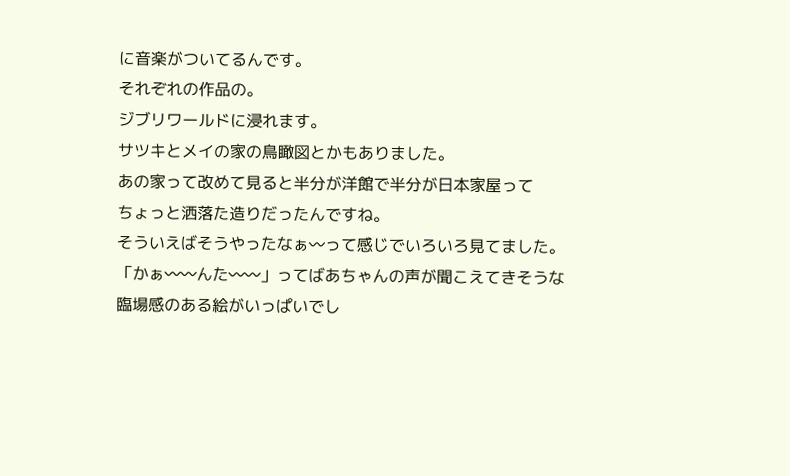に音楽がついてるんです。
それぞれの作品の。
ジブリワールドに浸れます。
サツキとメイの家の鳥瞰図とかもありました。
あの家って改めて見ると半分が洋館で半分が日本家屋って
ちょっと洒落た造りだったんですね。
そういえばそうやったなぁ〰って感じでいろいろ見てました。
「かぁ〰〰んた〰〰」ってばあちゃんの声が聞こえてきそうな
臨場感のある絵がいっぱいでし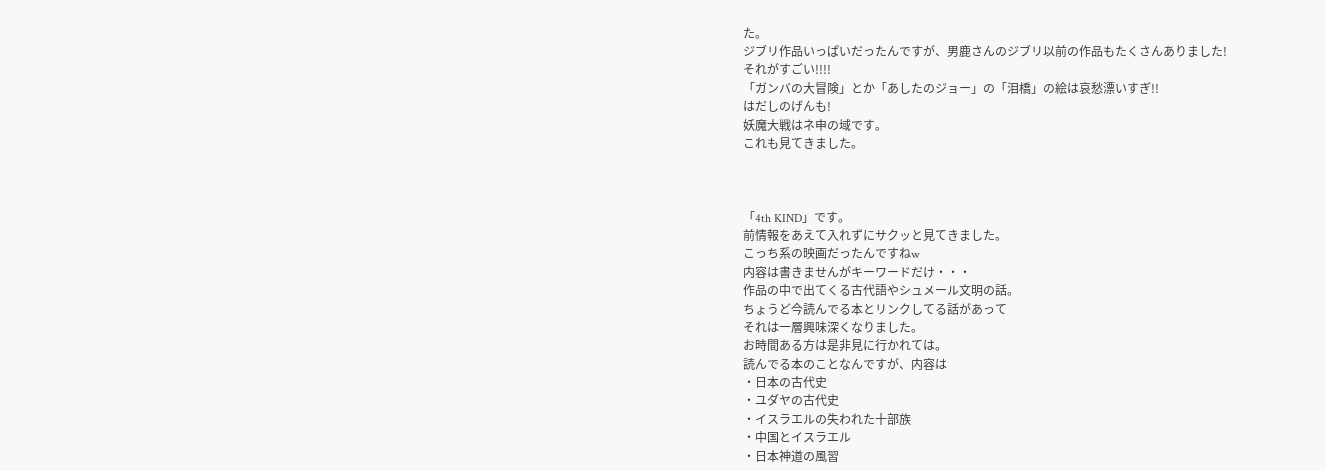た。
ジブリ作品いっぱいだったんですが、男鹿さんのジブリ以前の作品もたくさんありました!
それがすごい!!!!
「ガンバの大冒険」とか「あしたのジョー」の「泪橋」の絵は哀愁漂いすぎ!!
はだしのげんも!
妖魔大戦はネ申の域です。
これも見てきました。



「4th KIND」です。
前情報をあえて入れずにサクッと見てきました。
こっち系の映画だったんですねw
内容は書きませんがキーワードだけ・・・
作品の中で出てくる古代語やシュメール文明の話。
ちょうど今読んでる本とリンクしてる話があって
それは一層興味深くなりました。
お時間ある方は是非見に行かれては。
読んでる本のことなんですが、内容は
・日本の古代史
・ユダヤの古代史
・イスラエルの失われた十部族
・中国とイスラエル
・日本神道の風習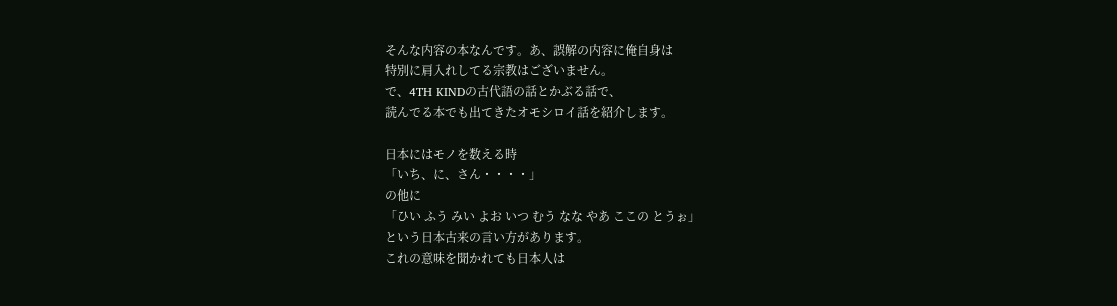そんな内容の本なんです。あ、誤解の内容に俺自身は
特別に肩入れしてる宗教はございません。
で、4TH KINDの古代語の話とかぶる話で、
読んでる本でも出てきたオモシロイ話を紹介します。

日本にはモノを数える時
「いち、に、さん・・・・」
の他に
「ひい ふう みい よお いつ むう なな やあ ここの とうぉ」
という日本古来の言い方があります。
これの意味を聞かれても日本人は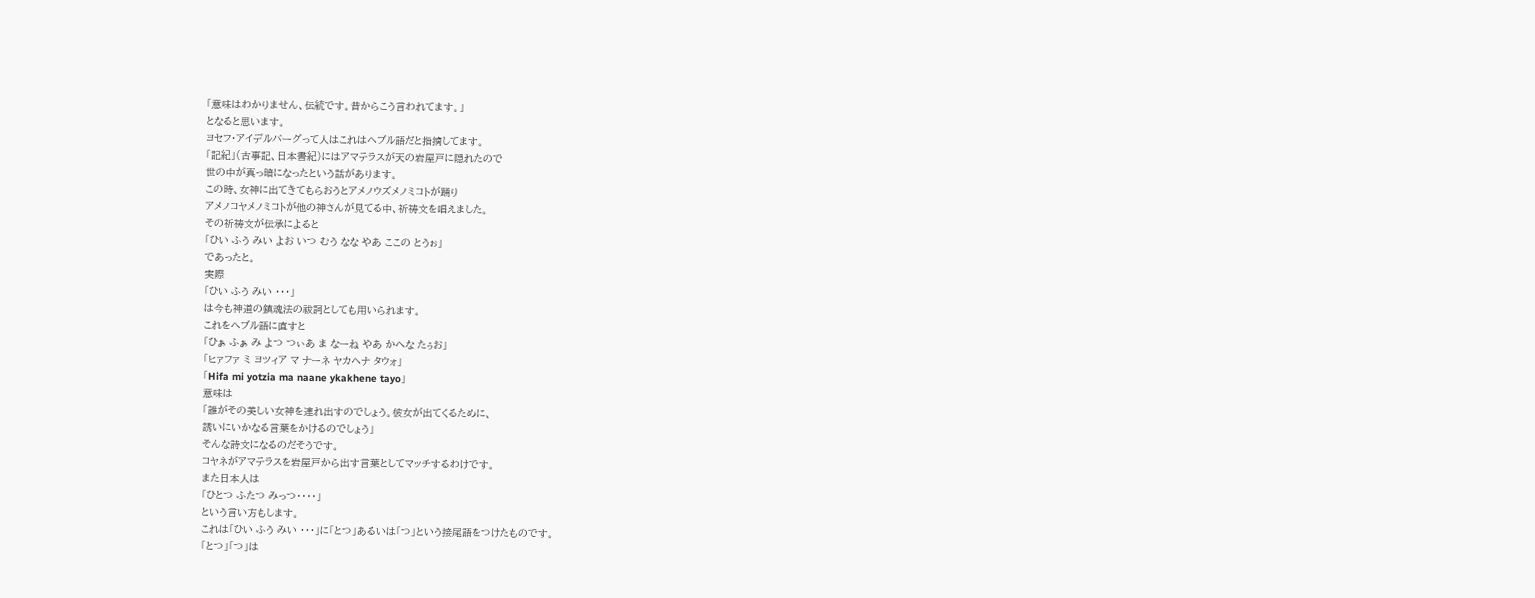「意味はわかりません、伝統です。昔からこう言われてます。」
となると思います。
ヨセフ・アイデルバーグって人はこれはヘブル語だと指摘してます。
「記紀」(古事記、日本書紀)にはアマテラスが天の岩屋戸に隠れたので
世の中が真っ暗になったという話があります。
この時、女神に出てきてもらおうとアメノウズメノミコトが踊り
アメノコヤメノミコトが他の神さんが見てる中、祈祷文を唱えました。
その祈祷文が伝承によると
「ひい ふう みい よお いつ むう なな やあ ここの とうぉ」
であったと。
実際
「ひい ふう みい ・・・」
は今も神道の鎮魂法の祓詞としても用いられます。
これをヘブル語に直すと
「ひぁ ふぁ み よつ つぃあ ま なーね やあ かへな たぅお」
「ヒァファ ミ ヨツィア マ ナーネ ヤカヘナ タウォ」
「Hifa mi yotzia ma naane ykakhene tayo」
意味は
「誰がその美しい女神を連れ出すのでしょう。彼女が出てくるために、
誘いにいかなる言葉をかけるのでしょう」
そんな詩文になるのだそうです。
コヤネがアマテラスを岩屋戸から出す言葉としてマッチするわけです。
また日本人は
「ひとつ ふたつ みっつ・・・・」
という言い方もします。
これは「ひい ふう みい ・・・」に「とつ」あるいは「つ」という接尾語をつけたものです。
「とつ」「つ」は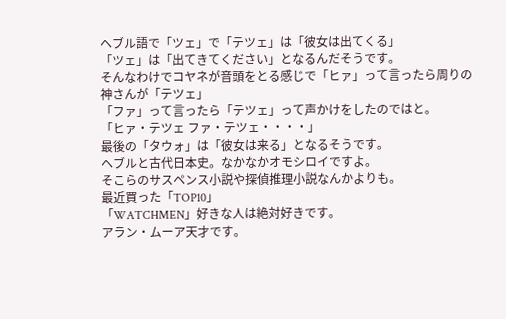ヘブル語で「ツェ」で「テツェ」は「彼女は出てくる」
「ツェ」は「出てきてください」となるんだそうです。
そんなわけでコヤネが音頭をとる感じで「ヒァ」って言ったら周りの神さんが「テツェ」
「ファ」って言ったら「テツェ」って声かけをしたのではと。
「ヒァ・テツェ ファ・テツェ・・・・」
最後の「タウォ」は「彼女は来る」となるそうです。
ヘブルと古代日本史。なかなかオモシロイですよ。
そこらのサスペンス小説や探偵推理小説なんかよりも。
最近買った「TOP10」
「WATCHMEN」好きな人は絶対好きです。
アラン・ムーア天才です。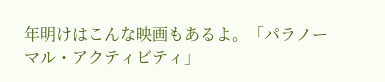年明けはこんな映画もあるよ。「パラノーマル・アクティビティ」